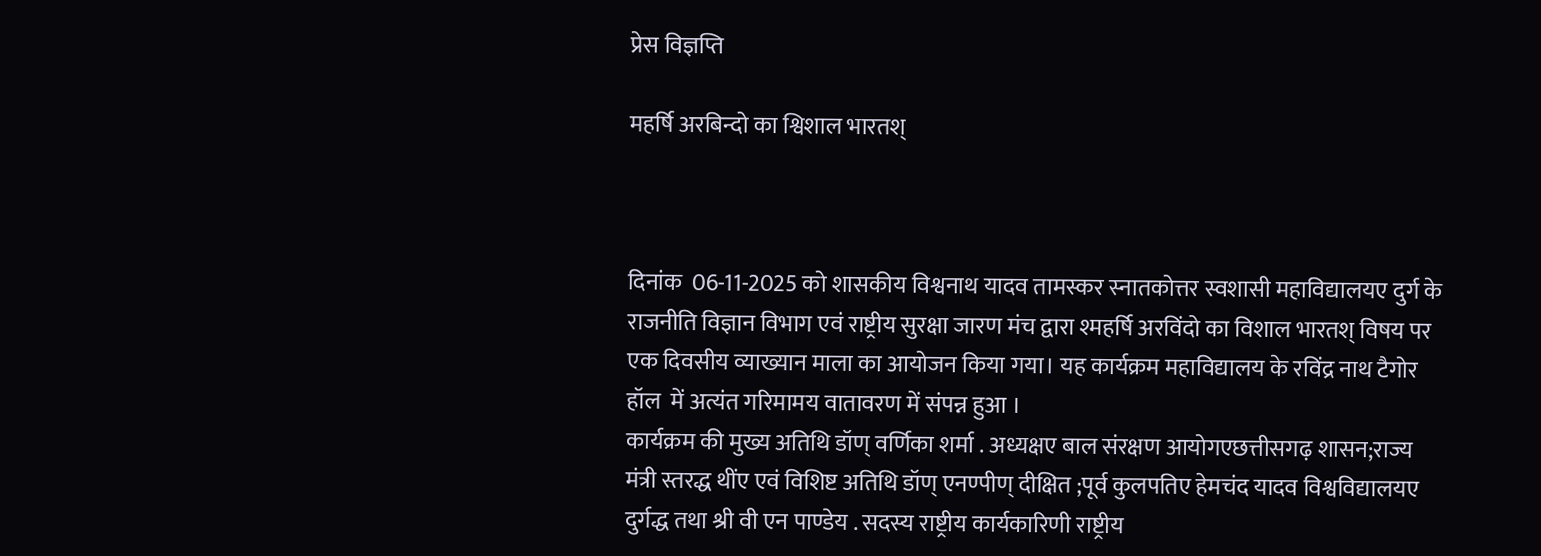प्रेस विज्ञप्ति

महर्षि अरबिन्दो का श्विशाल भारतश्



दिनांक  06-11-2025 को शासकीय विश्वनाथ यादव तामस्कर स्नातकोत्तर स्वशासी महाविद्यालयए दुर्ग के राजनीति विज्ञान विभाग एवं राष्ट्रीय सुरक्षा जारण मंच द्वारा श्महर्षि अरविंदो का विशाल भारतश् विषय पर एक दिवसीय व्याख्यान माला का आयोजन किया गया। यह कार्यक्रम महाविद्यालय के रविंद्र नाथ टैगोर हॉल  में अत्यंत गरिमामय वातावरण में संपन्न हुआ ।
कार्यक्रम की मुख्य अतिथि डॉण् वर्णिका शर्मा . अध्यक्षए बाल संरक्षण आयोगएछत्तीसगढ़ शासन;राज्य मंत्री स्तरद्ध थींए एवं विशिष्ट अतिथि डॉण् एनण्पीण् दीक्षित ;पूर्व कुलपतिए हेमचंद यादव विश्वविद्यालयए दुर्गद्ध तथा श्री वी एन पाण्डेय . सदस्य राष्ट्रीय कार्यकारिणी राष्ट्रीय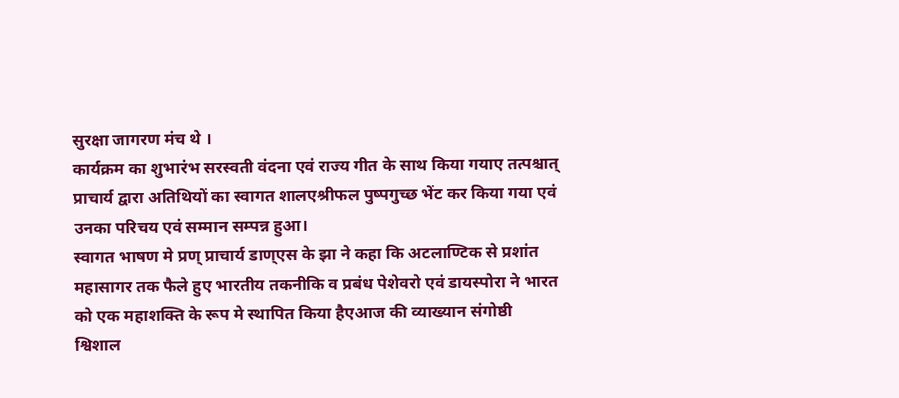सुरक्षा जागरण मंच थे ।
कार्यक्रम का शुभारंभ सरस्वती वंदना एवं राज्य गीत के साथ किया गयाए तत्पश्चात् प्राचार्य द्वारा अतिथियों का स्वागत शालएश्रीफल पुष्पगुच्छ भेंट कर किया गया एवं उनका परिचय एवं सम्मान सम्पन्न हुआ।
स्वागत भाषण मे प्रण् प्राचार्य डाण्एस के झा ने कहा कि अटलाण्टिक से प्रशांत महासागर तक फैले हुए भारतीय तकनीकि व प्रबंध पेशेवरो एवं डायस्पोरा ने भारत को एक महाशक्ति के रूप मे स्थापित किया हैएआज की व्याख्यान संगोष्ठी  श्विशाल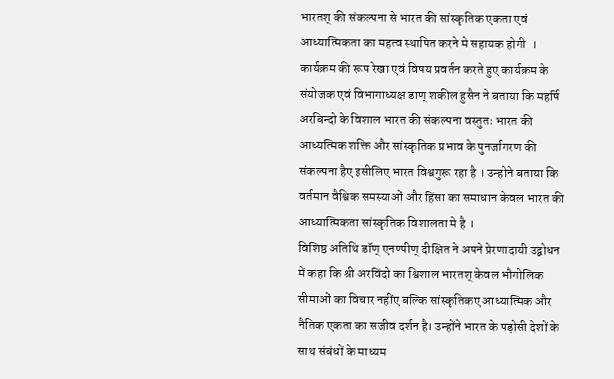भारतश् की संकल्पना से भारत की सांस्कृतिक एकता एवं आध्यात्मिकता का महत्व स्थापित करने मे सहायक होगी  ।
कार्यक्रम की रूप रेखा एवं विषय प्रवर्तन करते हुए कार्यक्रम के संयोजक एवं विभागाध्यक्ष डाण् शकील हुसैन ने बताया कि महर्षि अरबिन्दो के विशाल भारत की संकल्पना वस्तुतः भारत की आध्यत्मिक शक्ति और सांस्कृतिक प्रभाव के पुनर्जागरण की संकल्पना हैए इसीलिए भारत विश्वगुरू रहा है । उन्होने बताया कि वर्तमान वैश्विक समस्याओं और हिंसा का समाधान केवल भारत की आध्यात्मिकता सांस्कृतिक विशालता मे है ।
विशिष्ठ अतिथि डॉण् एनण्पीण् दीक्षित ने अपने प्रेरणादायी उद्बोधन में कहा कि श्री अरविंदो का श्विशाल भारतश् केवल भौगोलिक सीमाओं का विचार नहींए बल्कि सांस्कृतिकए आध्यात्मिक और नैतिक एकता का सजीव दर्शन है। उन्होंने भारत के पड़ोसी देशों के साथ संबंधों के माध्यम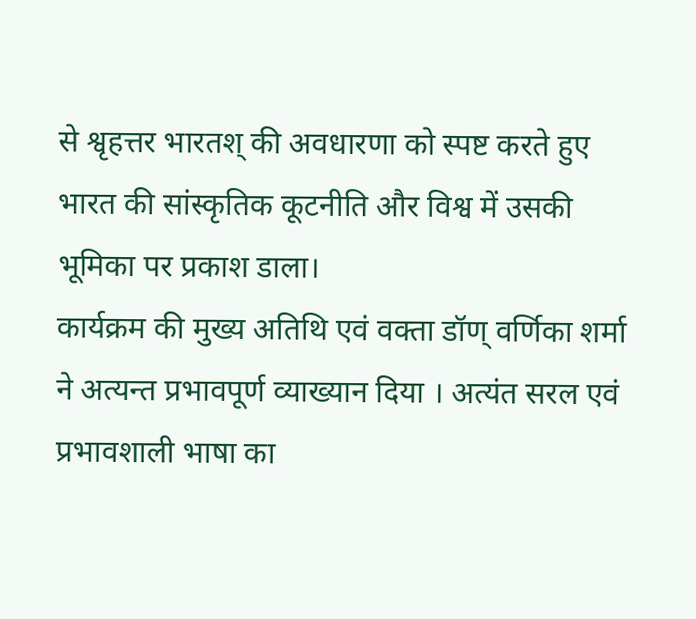से श्वृहत्तर भारतश् की अवधारणा को स्पष्ट करते हुए भारत की सांस्कृतिक कूटनीति और विश्व में उसकी भूमिका पर प्रकाश डाला।
कार्यक्रम की मुख्य अतिथि एवं वक्ता डॉण् वर्णिका शर्मा ने अत्यन्त प्रभावपूर्ण व्याख्यान दिया । अत्यंत सरल एवं प्रभावशाली भाषा का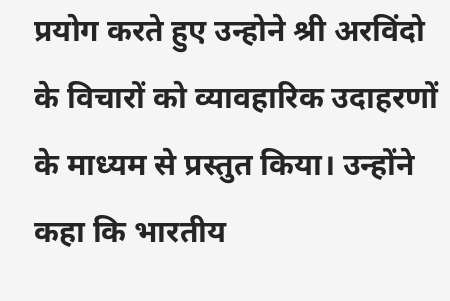प्रयोग करते हुए उन्होने श्री अरविंदो के विचारों को व्यावहारिक उदाहरणों के माध्यम से प्रस्तुत किया। उन्होंने कहा कि भारतीय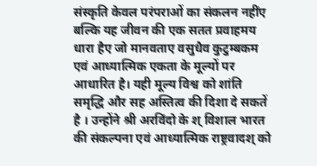संस्कृति केवल परंपराओं का संकलन नहींए बल्कि यह जीवन की एक सतत प्रवाहमय धारा हैए जो मानवताए वसुधैव कुटुम्बकम एवं आध्यात्मिक एकता के मूल्यों पर आधारित है। यही मूल्य विश्व को शांति समृद्धि और सह अस्तित्व की दिशा दे सकतें है । उन्होंने श्री अरविंदो के श् विशाल भारत की संकल्पना एवं आध्यात्मिक राष्ट्रवादश् को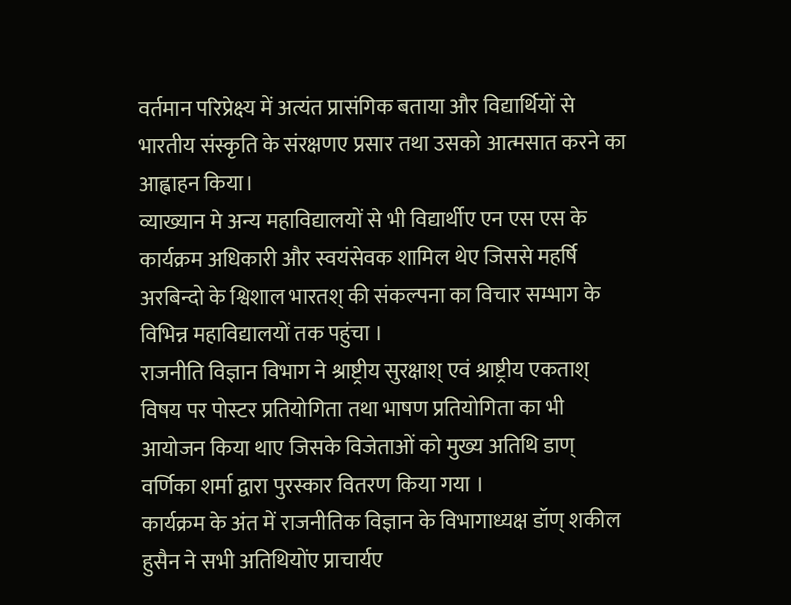वर्तमान परिप्रेक्ष्य में अत्यंत प्रासंगिक बताया और विद्यार्थियों से भारतीय संस्कृति के संरक्षणए प्रसार तथा उसको आत्मसात करने का आह्वाहन किया।
व्याख्यान मे अन्य महाविद्यालयों से भी विद्यार्थीए एन एस एस के कार्यक्रम अधिकारी और स्वयंसेवक शामिल थेए जिससे महर्षि अरबिन्दो के श्विशाल भारतश् की संकल्पना का विचार सम्भाग के विभिन्न महाविद्यालयों तक पहुंचा ।
राजनीति विज्ञान विभाग ने श्राष्ट्रीय सुरक्षाश् एवं श्राष्ट्रीय एकताश् विषय पर पोस्टर प्रतियोगिता तथा भाषण प्रतियोगिता का भी आयोजन किया थाए जिसके विजेताओं को मुख्य अतिथि डाण् वर्णिका शर्मा द्वारा पुरस्कार वितरण किया गया ।
कार्यक्रम के अंत में राजनीतिक विज्ञान के विभागाध्यक्ष डॉण् शकील हुसैन ने सभी अतिथियोंए प्राचार्यए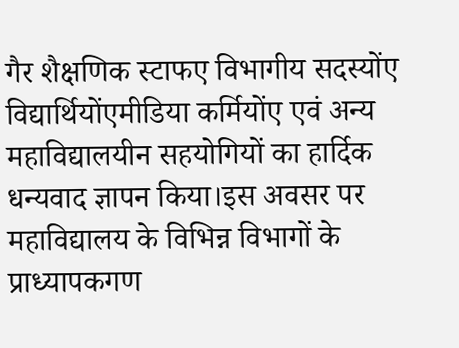गैर शैक्षणिक स्टाफए विभागीय सदस्योंए विद्यार्थियोंएमीडिया कर्मियोंए एवं अन्य महाविद्यालयीन सहयोगियों का हार्दिक धन्यवाद ज्ञापन किया।इस अवसर पर महाविद्यालय के विभिन्न विभागों के प्राध्यापकगण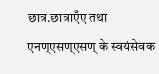छात्र.छात्राएँए तथा एनण्एसण्एसण् के स्वयंसेवक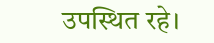उपस्थित रहे।